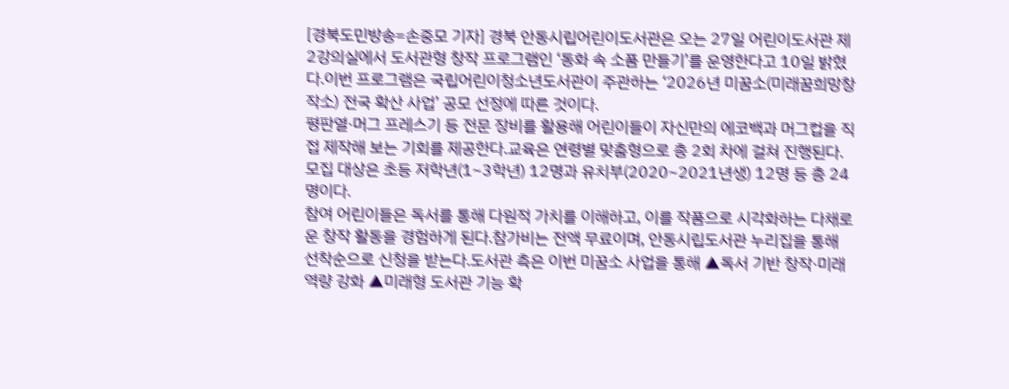[경북도민방송=손중모 기자] 경북 안동시립어린이도서관은 오는 27일 어린이도서관 제2강의실에서 도서관형 창작 프로그램인 ‘동화 속 소품 만들기’를 운영한다고 10일 밝혔다.이번 프로그램은 국립어린이청소년도서관이 주관하는 ‘2026년 미꿈소(미래꿈희망창작소) 전국 확산 사업’ 공모 선정에 따른 것이다.
평판열·머그 프레스기 등 전문 장비를 활용해 어린이들이 자신만의 에코백과 머그컵을 직접 제작해 보는 기회를 제공한다.교육은 연령별 맞춤형으로 총 2회 차에 걸쳐 진행된다.
모집 대상은 초등 저학년(1~3학년) 12명과 유치부(2020~2021년생) 12명 등 총 24명이다.
참여 어린이들은 독서를 통해 다원적 가치를 이해하고, 이를 작품으로 시각화하는 다채로운 창작 활동을 경험하게 된다.참가비는 전액 무료이며, 안동시립도서관 누리집을 통해 선착순으로 신청을 받는다.도서관 측은 이번 미꿈소 사업을 통해 ▲독서 기반 창작·미래 역량 강화 ▲미래형 도서관 기능 확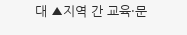대 ▲지역 간 교육·문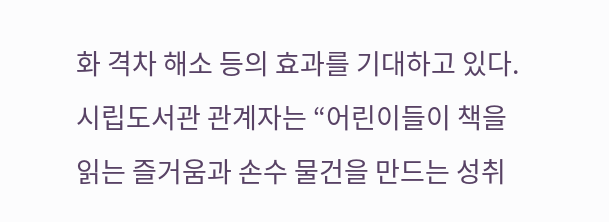화 격차 해소 등의 효과를 기대하고 있다.시립도서관 관계자는 “어린이들이 책을 읽는 즐거움과 손수 물건을 만드는 성취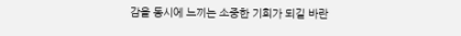감을 동시에 느끼는 소중한 기회가 되길 바란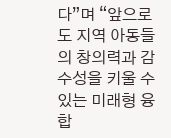다”며 “앞으로도 지역 아동들의 창의력과 감수성을 키울 수 있는 미래형 융합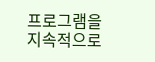프로그램을 지속적으로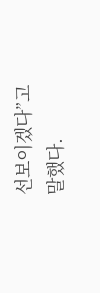선보이겠다”고 말했다.